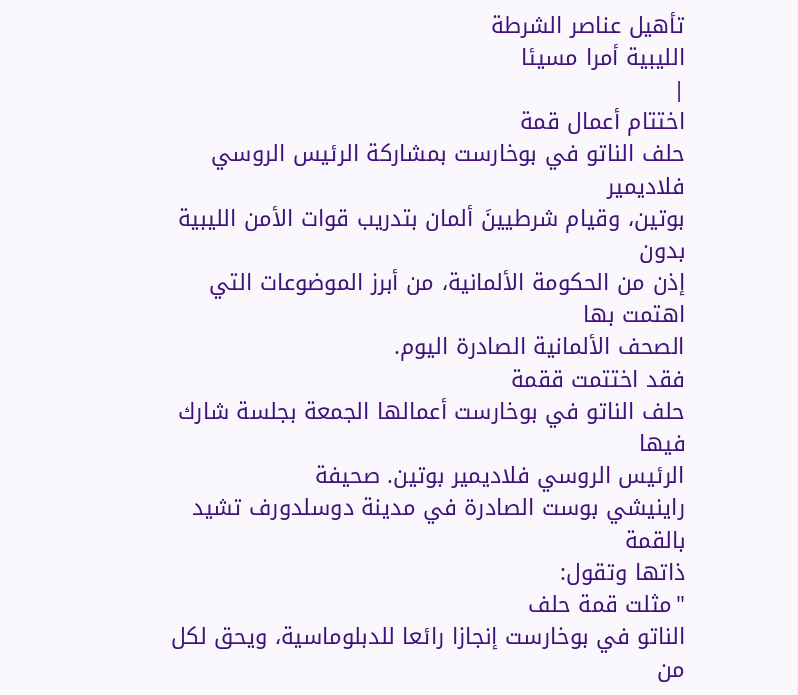تأهيل عناصر الشرطة
الليبية أمرا مسيئا
|
اختتام أعمال قمة
حلف الناتو في بوخارست بمشاركة الرئيس الروسي فلاديمير
بوتين، وقيام شرطيينَ ألمان بتدريب قوات الأمن الليبية بدون
إذن من الحكومة الألمانية، من أبرز الموضوعات التي اهتمت بها
الصحف الألمانية الصادرة اليوم.
فقد اختتمت ققمة
حلف الناتو في بوخارست أعمالها الجمعة بجلسة شارك فيها
الرئيس الروسي فلاديمير بوتين. صحيفة
راينيشي بوست الصادرة في مدينة دوسلدورف تشيد بالقمة
ذاتها وتقول:
"مثلت قمة حلف
الناتو في بوخارست إنجازا رائعا للدبلوماسية، ويحق لكل من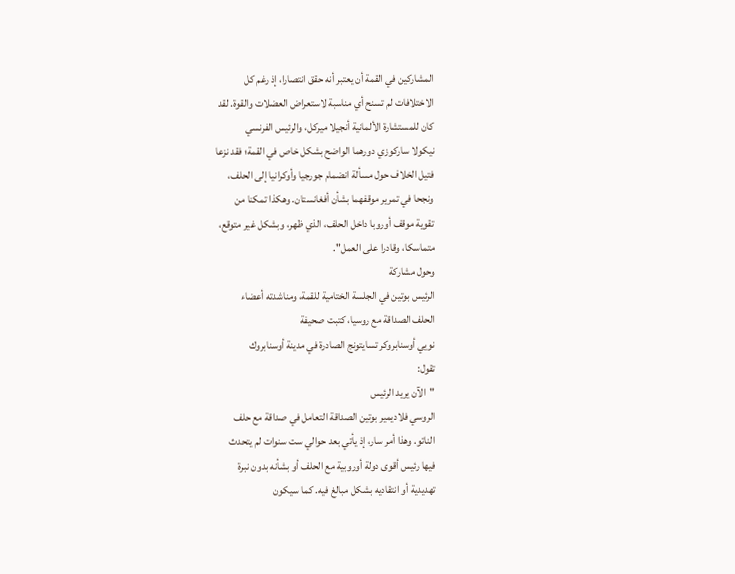المشاركين في القمة أن يعتبر أنه حقق انتصارا، إذ رغم كل
الاختلافات لم تسنح أي مناسبة لاستعراض العضلات والقوة. لقد
كان للمستشارة الألمانية أنجيلا ميركل، والرئيس الفرنسي
نيكولا ساركوزي دورهما الواضح بشكل خاص في القمة؛ فقد نزعا
فتيل الخلاف حول مسألة انضمام جورجيا وأوكرانيا إلى الحلف،
ونجحا في تمرير موقفهما بشأن أفغانستان. وهكذا تمكنا من
تقوية موقف أوروبا داخل الحلف، الذي ظهر، وبشكل غير متوقع،
متماسكا، وقادرا على العمل".
وحول مشاركة
الرئيس بوتين في الجلسة الختامية للقمة، ومناشدته أعضاء
الحلف الصداقة مع روسيا، كتبت صحيفة
نويي أوسنابروكر تسايتونج الصادرة في مدينة أوسنابروك
تقول:
"الآن يريد الرئيس
الروسي فلاديمير بوتين الصداقة التعامل في صداقة مع حلف
الناتو. وهذا أمر سار، إذ يأتي بعد حوالي ست سنوات لم يتحدث
فيها رئيس أقوى دولة أوروبية مع الحلف أو بشأنه بدون نبرة
تهديدية أو انتقاديه بشكل مبالغ فيه. كما سيكون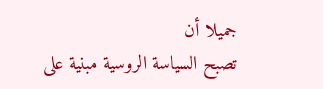جميلا أن
تصبح السياسة الروسية مبنية على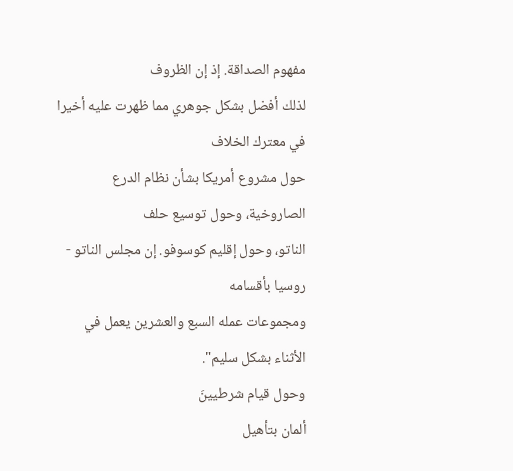مفهوم الصداقة. إذ إن الظروف
لذلك أفضل بشكل جوهري مما ظهرت عليه أخيرا في معترك الخلاف
حول مشروع أمريكا بشأن نظام الدرع الصاروخية، وحول توسيع حلف
الناتو، وحول إقليم كوسوفو. إن مجلس الناتو - روسيا بأقسامه
ومجموعات عمله السبع والعشرين يعمل في الأثناء بشكل سليم".
وحول قيام شرطيينَ
ألمان بتأهيل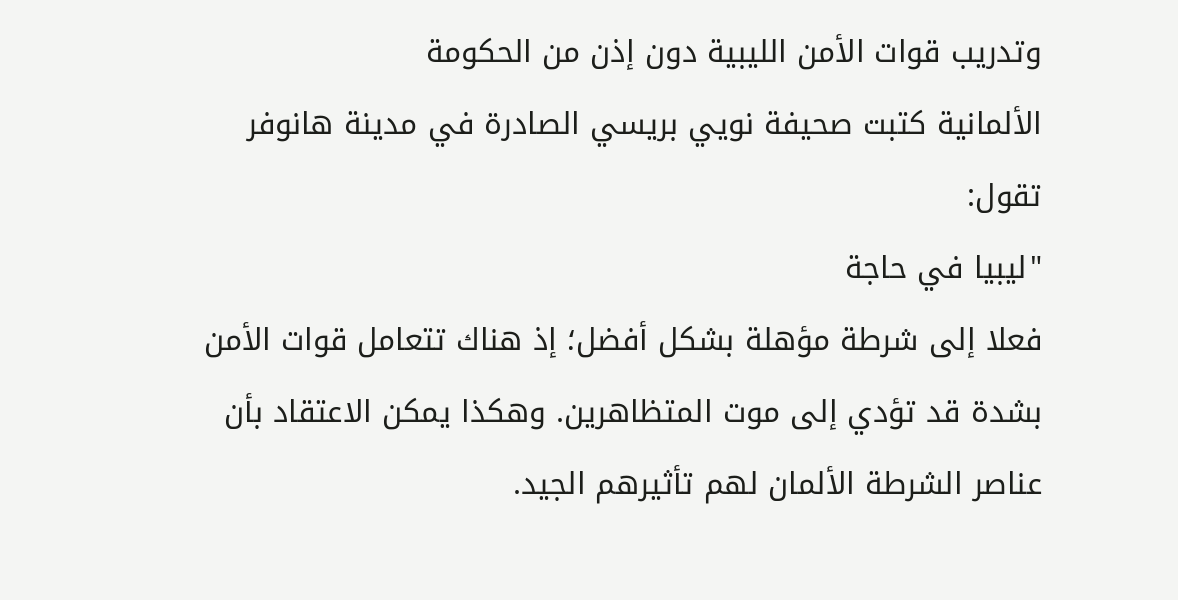وتدريب قوات الأمن الليبية دون إذن من الحكومة
الألمانية كتبت صحيفة نويي بريسي الصادرة في مدينة هانوفر
تقول:
"ليبيا في حاجة
فعلا إلى شرطة مؤهلة بشكل أفضل؛ إذ هناك تتعامل قوات الأمن
بشدة قد تؤدي إلى موت المتظاهرين. وهكذا يمكن الاعتقاد بأن
عناصر الشرطة الألمان لهم تأثيرهم الجيد.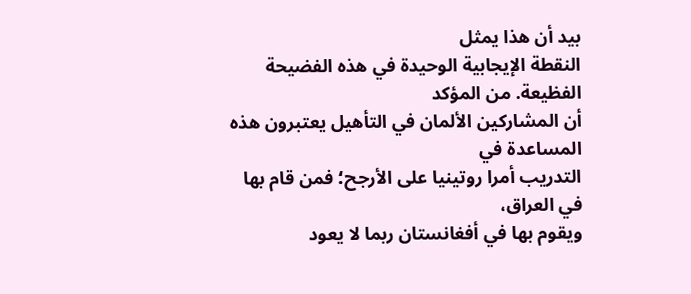بيد أن هذا يمثل
النقطة الإيجابية الوحيدة في هذه الفضيحة الفظيعة. من المؤكد
أن المشاركين الألمان في التأهيل يعتبرون هذه المساعدة في
التدريب أمرا روتينيا على الأرجح؛ فمن قام بها في العراق،
ويقوم بها في أفغانستان ربما لا يعود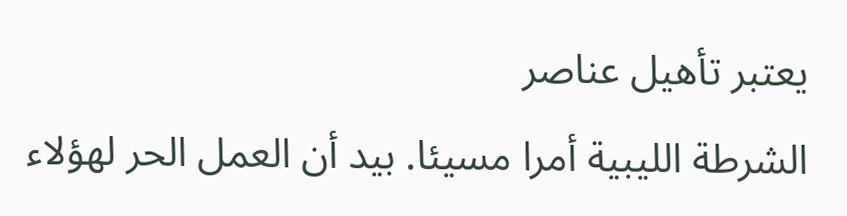يعتبر تأهيل عناصر
الشرطة الليبية أمرا مسيئا. بيد أن العمل الحر لهؤلاء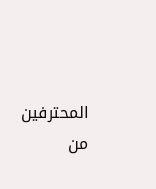المحترفين من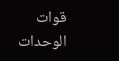قوات الوحدات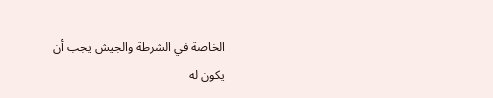الخاصة في الشرطة والجيش يجب أن
يكون له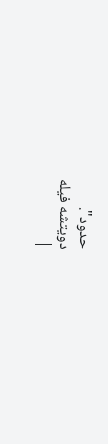حدود".
دويتشه فيله
|